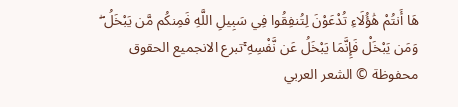هَا أَنتُمْ هَٰؤُلَاءِ تُدْعَوْنَ لِتُنفِقُوا فِي سَبِيلِ اللَّهِ فَمِنكُم مَّن يَبْخَلُ ۖ وَمَن يَبْخَلْ فَإِنَّمَا يَبْخَلُ عَن نَّفْسِهِ ۚتبرع الانجميع الحقوق محفوظة © الشعر العربي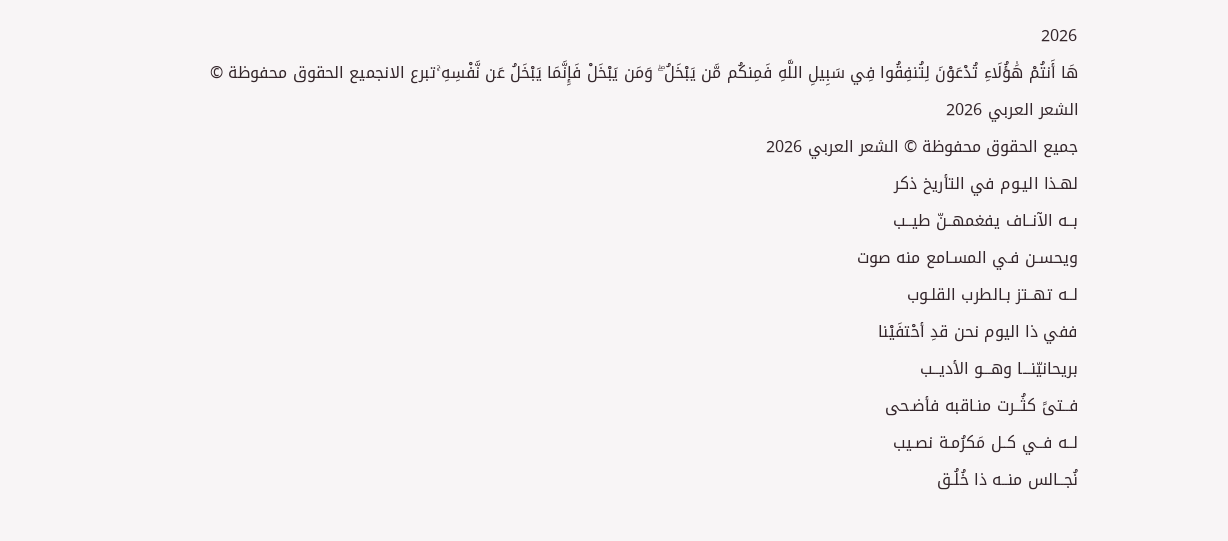2026
هَا أَنتُمْ هَٰؤُلَاءِ تُدْعَوْنَ لِتُنفِقُوا فِي سَبِيلِ اللَّهِ فَمِنكُم مَّن يَبْخَلُ ۖ وَمَن يَبْخَلْ فَإِنَّمَا يَبْخَلُ عَن نَّفْسِهِ ۚتبرع الانجميع الحقوق محفوظة © الشعر العربي 2026
جميع الحقوق محفوظة © الشعر العربي 2026
لهـذا اليـوم في التأريخ ذكر
بــه الآنــاف يفغمهــنّ طيــب
ويحسـن فـي المسـامع منه صوت
لــه تهــتز بـالطرب القلـوب
ففي ذا اليوم نحن قدِ أحْتفَيْنا
بريحانيّنـــا وهـــو الأديــب
فــتىً كثُــرت منـاقبه فأضـحى
لــه فــي كــل مَكرُمـة نصـيب
نُجــالس منــه ذا خُلُـق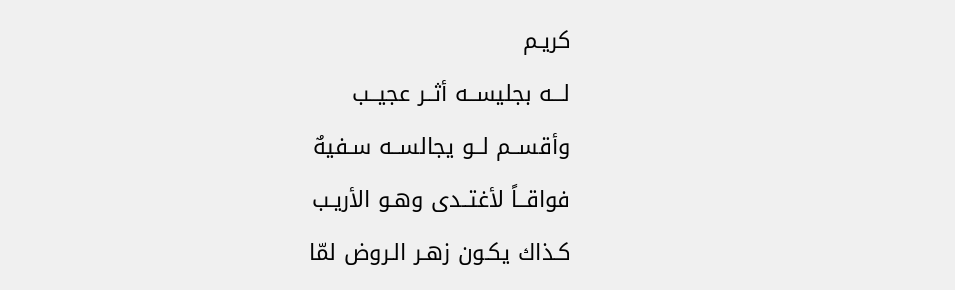كريـم
لـــه بجليســه أثــر عجيــب
وأقســم لــو يجالســه سـفيهٌ
فواقــاً لأغتــدى وهـو الأريـب
كـذاك يكـون زهـر الـروض لمّا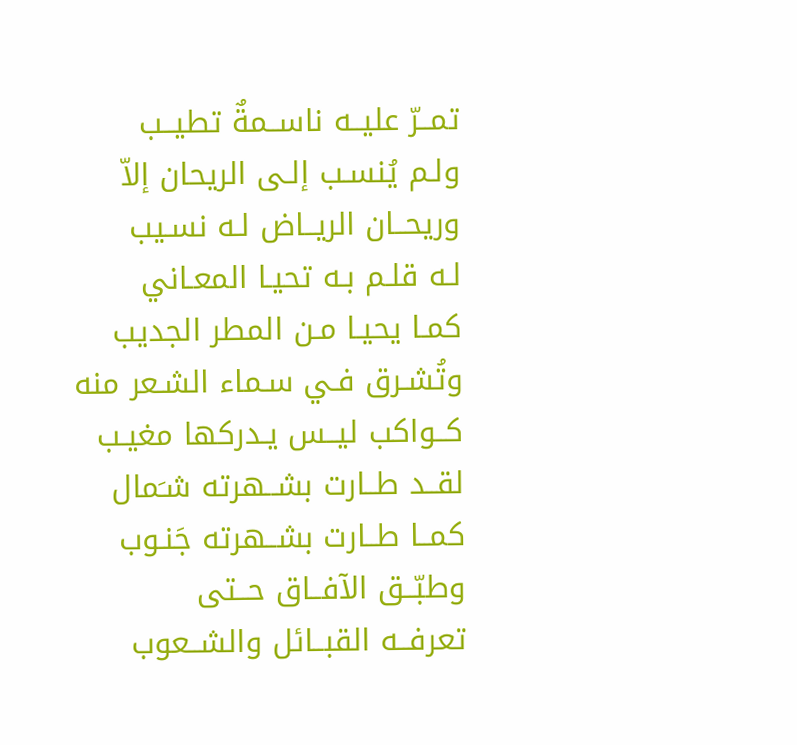تمــرّ عليــه ناســمةٌ تطيــب
ولـم يُنسـب إلـى الريحان إلاّ
وريحــان الريــاض لـه نسـيب
لـه قلـم بـه تحيـا المعـاني
كمـا يحيـا مـن المطر الجديب
وتُشـرق فـي سـماء الشـعر منه
كــواكب ليــس يـدركها مغيـب
لقــد طــارت بشــهرته شـَمال
كمــا طــارت بشــهرته جَنـوب
وطبّــق الآفــاق حــتى
تعرفــه القبــائل والشــعوب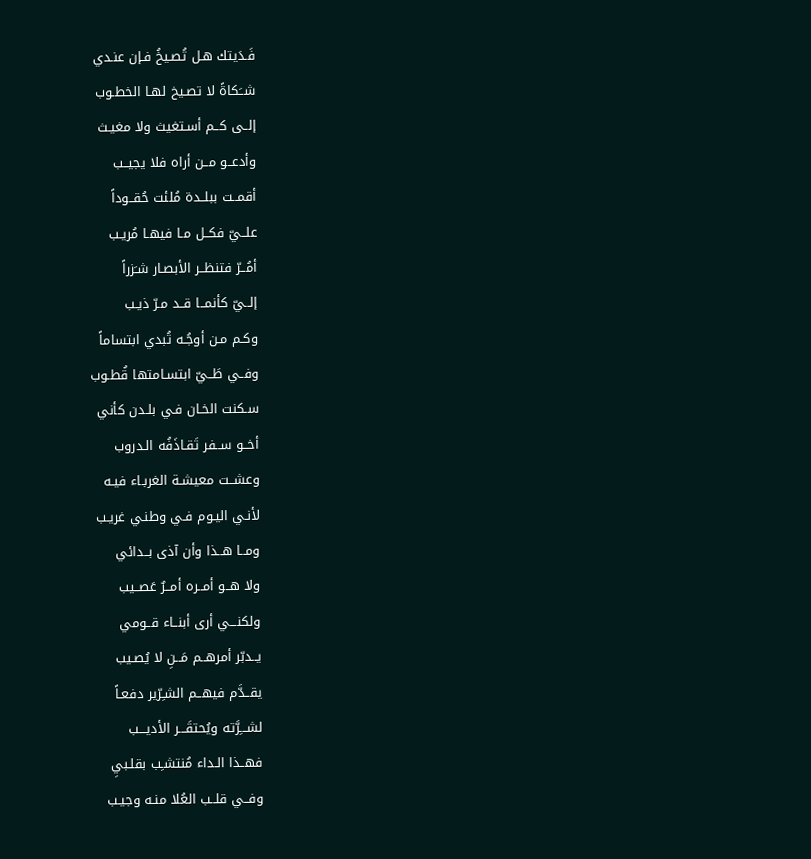فَـدَيتك هـل تُصـيخُ فـإن عنـدي
شــَكاةً لا تصـيخ لهـا الخطـوب
إلــى كــم أسـتغيث ولا مغيـث
وأدعــو مــن أراه فلا يجيــب
أقمــت ببلــدة مُلئت حُقــوداً
علــيّ فكــل مـا فيهـا مُريـب
أمُــرّ فتنظــر الأبصـار شـَزراً
إلــيّ كأنمــا قــد مـرّ ذيـب
وكـم مـن أوجُـه تُبدي ابتساماً
وفــي طَــيّ ابتسـامتها قُطـوب
سـكنت الخـان فـي بلـدن كأني
أخــو ســفر تَقـاذَفُه الـدروب
وعشــت معيشـة الغربـاء فيـه
لأنـي اليـوم فـي وطنـي غريـب
ومــا هــذا وأن آذى بــدائي
ولا هــو أمــره أمــرٌ عَصــيب
ولكنـــي أرى أبنــاء قــومي
يــدبّر أمرهــم مَــنِ لا يُصـيب
يقــدَّم فيهــم الشـِرّير دفعـاً
لشـــِرَّته ويُحتقَـــر الأديـــب
فهــذا الـداء مُنتشـِب بقلـبيِ
وفــي قلــب العُلا منـه وجيـب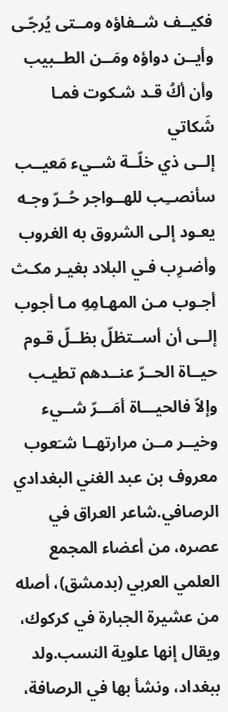فكيــف شــفاؤه ومــتى يُرجّـى
وأيــن دواؤه ومَــن الطــبيب
وأن أكُ قـد شـكوت فمـا شَكاتي
إلــى ذي خلّــة شــيء مَعيــب
سأنصــِب للهــواجر حُــرّ وجـه
يعـود إلـى الشروق به الغروب
وأضـرِب فـي البلاد بغيـر مكـث
أجـوب مـن المهـامِهِ مـا أجوب
إلــى أن أســتظلّ بظــلّ قـوم
حيــاة الحــرّ عنــدهم تطيـب
وإلاّ فالحيـــاة أمَـــرّ شــيء
وخيــر مــن مرارتهــا شـَعوب
معروف بن عبد الغني البغدادي الرصافي.شاعر العراق في عصره، من أعضاء المجمع العلمي العربي (بدمشق)، أصله من عشيرة الجبارة في كركوك، ويقال إنها علوية النسب.ولد ببغداد، ونشأ بها في الرصافة،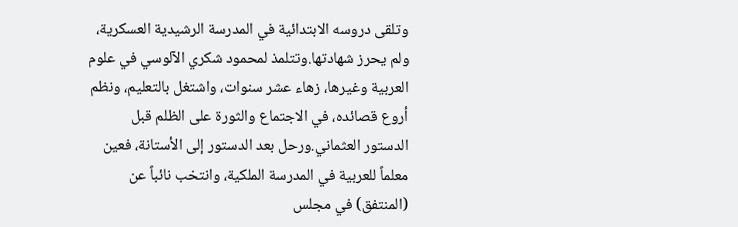وتلقى دروسه الابتدائية في المدرسة الرشيدية العسكرية، ولم يحرز شهادتها.وتتلمذ لمحمود شكري الآلوسي في علوم العربية وغيرها، زهاء عشر سنوات، واشتغل بالتعليم، ونظم أروع قصائده، في الاجتماع والثورة على الظلم قبل الدستور العثماني.ورحل بعد الدستور إلى الأستانة، فعين معلماً للعربية في المدرسة الملكية، وانتخب نائباً عن (المنتفق) في مجلس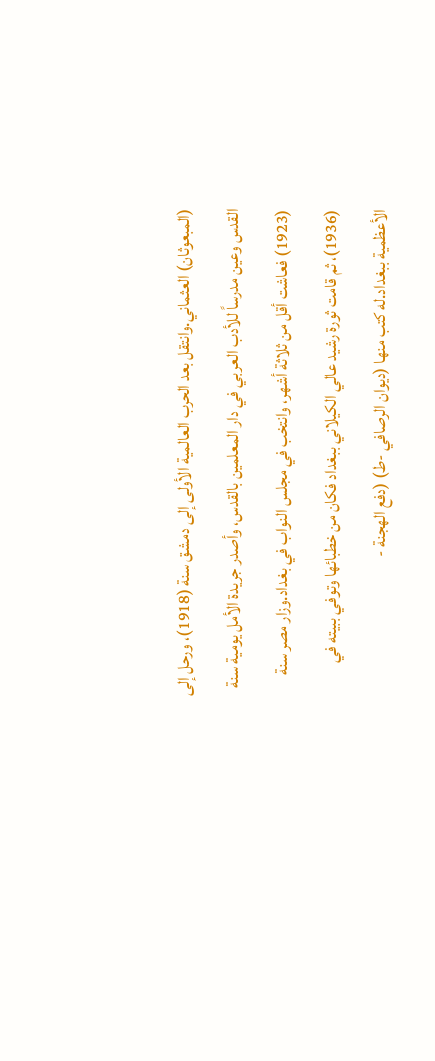(المبعوثان) العثماني.وانتقل بعد الحرب العالمية الأولى إلى دمشق سنة (1918)، ورحل إلى القدس وعين مدرساً للأدب العربي في دار المعلمين بالقدس، وأصدر جريدة الأمل يومية سنة (1923) فعاشت أقل من ثلاثة أشهر، وانتخب في مجلس النواب في بغداد.وزار مصر سنة (1936)، ثم قامت ثورة رشيد عالي الكيلاني ببغداد فكان من خطبائها وتوفي ببيته في الأعظمية ببغداد.له كتب منها (ديوان الرصافي -ط) (دفع الهجنة -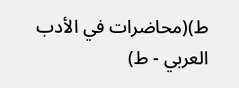ط)(محاضرات في الأدب العربي - ط)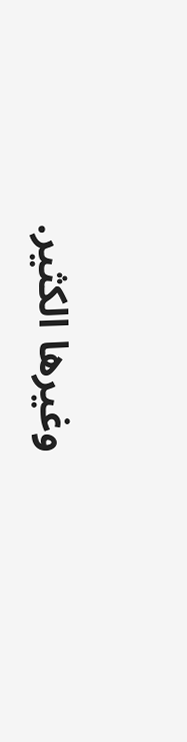وغيرها الكثير.